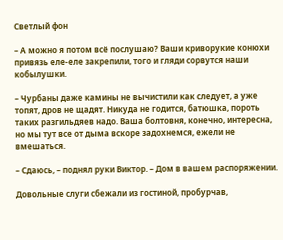Светлый фон

– А можно я потом всё послушаю? Ваши криворукие конюхи привязь еле-еле закрепили, того и гляди сорвутся наши кобылушки.

– Чурбаны даже камины не вычистили как следует, а уже топят, дров не щадят. Никуда не годится, батюшка, пороть таких разгильдяев надо. Ваша болтовня, конечно, интересна, но мы тут все от дыма вскоре задохнемся, ежели не вмешаться.

– Сдаюсь, – поднял руки Виктор. – Дом в вашем распоряжении.

Довольные слуги сбежали из гостиной, пробурчав,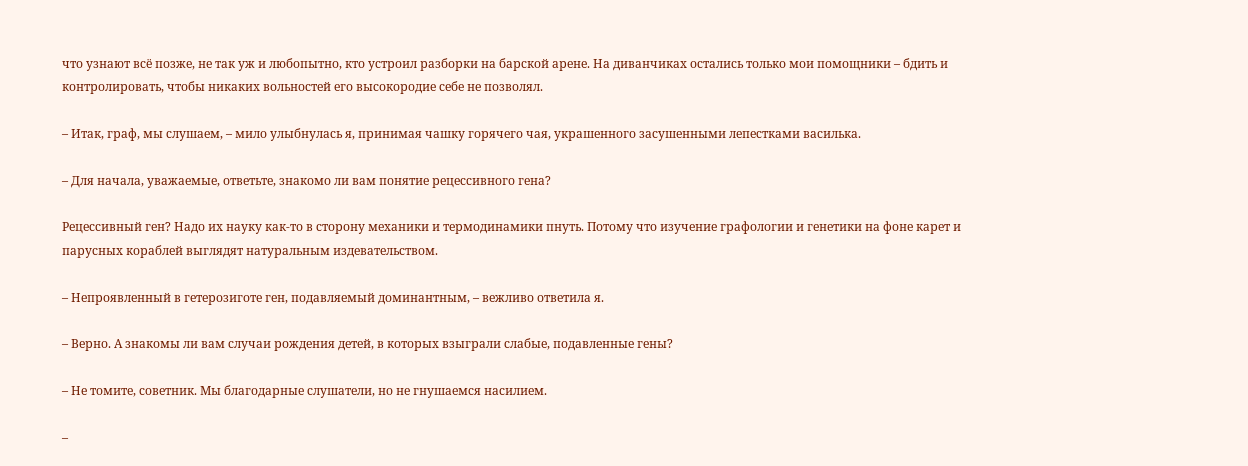что узнают всё позже, не так уж и любопытно, кто устроил разборки на барской арене. На диванчиках остались только мои помощники – бдить и контролировать, чтобы никаких вольностей его высокородие себе не позволял.

– Итак, граф, мы слушаем, – мило улыбнулась я, принимая чашку горячего чая, украшенного засушенными лепестками василька.

– Для начала, уважаемые, ответьте, знакомо ли вам понятие рецессивного гена?

Рецессивный ген? Надо их науку как-то в сторону механики и термодинамики пнуть. Потому что изучение графологии и генетики на фоне карет и парусных кораблей выглядят натуральным издевательством.

– Непроявленный в гетерозиготе ген, подавляемый доминантным, – вежливо ответила я.

– Верно. А знакомы ли вам случаи рождения детей, в которых взыграли слабые, подавленные гены?

– Не томите, советник. Мы благодарные слушатели, но не гнушаемся насилием.

–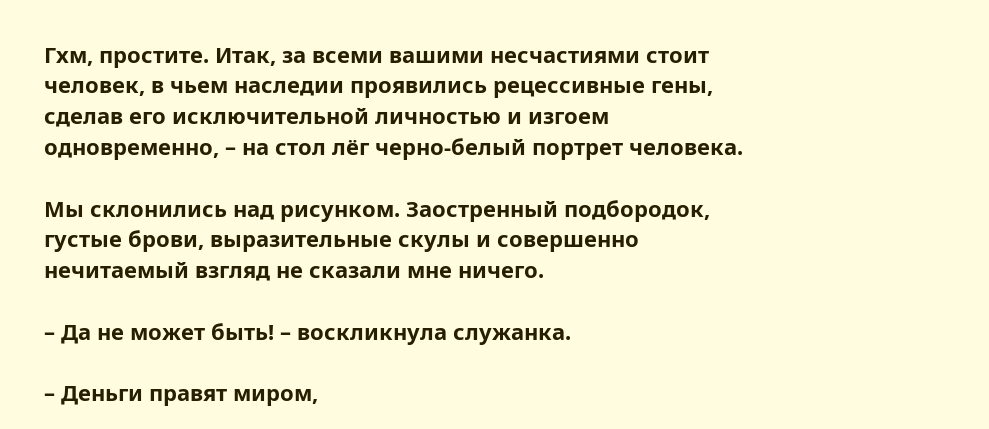Гхм, простите. Итак, за всеми вашими несчастиями стоит человек, в чьем наследии проявились рецессивные гены, сделав его исключительной личностью и изгоем одновременно, – на стол лёг черно-белый портрет человека.

Мы склонились над рисунком. Заостренный подбородок, густые брови, выразительные скулы и совершенно нечитаемый взгляд не сказали мне ничего.

– Да не может быть! – воскликнула служанка.

– Деньги правят миром,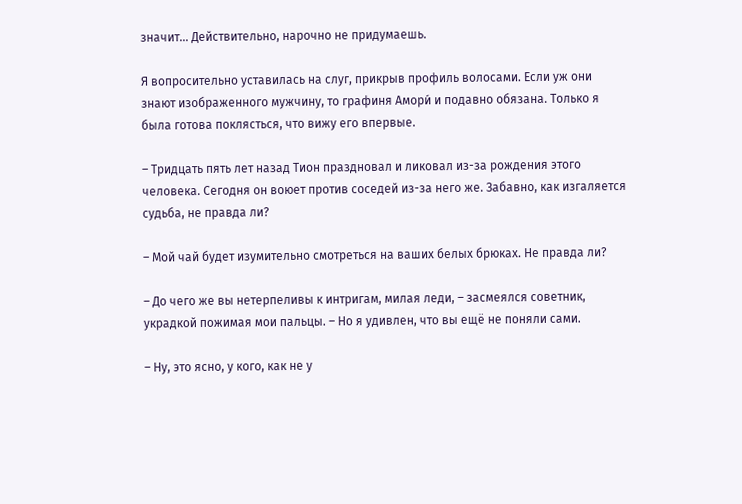значит… Действительно, нарочно не придумаешь.

Я вопросительно уставилась на слуг, прикрыв профиль волосами. Если уж они знают изображенного мужчину, то графиня Амори́ и подавно обязана. Только я была готова поклясться, что вижу его впервые.

– Тридцать пять лет назад Тион праздновал и ликовал из-за рождения этого человека. Сегодня он воюет против соседей из-за него же. Забавно, как изгаляется судьба, не правда ли?

– Мой чай будет изумительно смотреться на ваших белых брюках. Не правда ли?

– До чего же вы нетерпеливы к интригам, милая леди, – засмеялся советник, украдкой пожимая мои пальцы. – Но я удивлен, что вы ещё не поняли сами.

– Ну, это ясно, у кого, как не у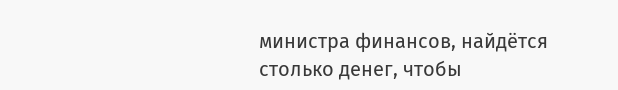министра финансов, найдётся столько денег, чтобы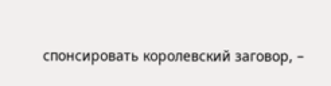спонсировать королевский заговор, –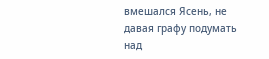вмешался Ясень, не давая графу подумать над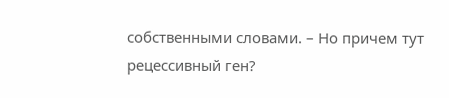собственными словами. – Но причем тут рецессивный ген?